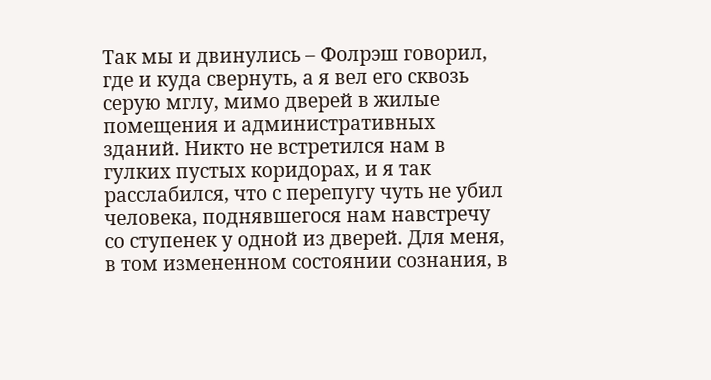Так мы и двинулись – Фолрэш говорил, где и куда свернуть, а я вел его сквозь серую мглу, мимо дверей в жилые помещения и административных зданий. Никто не встретился нам в гулких пустых коридорах, и я так расслабился, что с перепугу чуть не убил человека, поднявшегося нам навстречу со ступенек у одной из дверей. Для меня, в том измененном состоянии сознания, в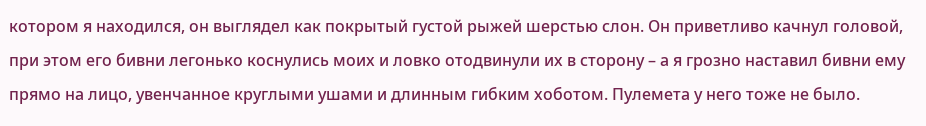котором я находился, он выглядел как покрытый густой рыжей шерстью слон. Он приветливо качнул головой, при этом его бивни легонько коснулись моих и ловко отодвинули их в сторону – а я грозно наставил бивни ему прямо на лицо, увенчанное круглыми ушами и длинным гибким хоботом. Пулемета у него тоже не было.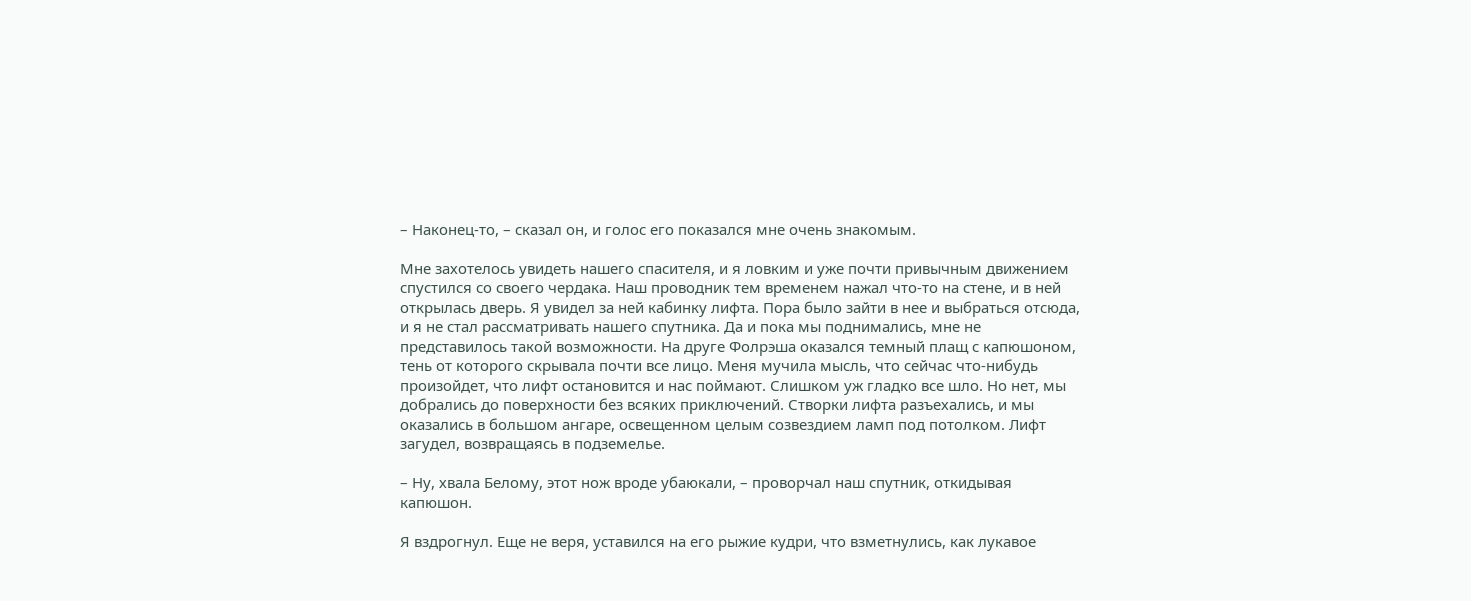– Наконец-то, – сказал он, и голос его показался мне очень знакомым.

Мне захотелось увидеть нашего спасителя, и я ловким и уже почти привычным движением спустился со своего чердака. Наш проводник тем временем нажал что-то на стене, и в ней открылась дверь. Я увидел за ней кабинку лифта. Пора было зайти в нее и выбраться отсюда, и я не стал рассматривать нашего спутника. Да и пока мы поднимались, мне не представилось такой возможности. На друге Фолрэша оказался темный плащ с капюшоном, тень от которого скрывала почти все лицо. Меня мучила мысль, что сейчас что-нибудь произойдет, что лифт остановится и нас поймают. Слишком уж гладко все шло. Но нет, мы добрались до поверхности без всяких приключений. Створки лифта разъехались, и мы оказались в большом ангаре, освещенном целым созвездием ламп под потолком. Лифт загудел, возвращаясь в подземелье.

– Ну, хвала Белому, этот нож вроде убаюкали, – проворчал наш спутник, откидывая капюшон.

Я вздрогнул. Еще не веря, уставился на его рыжие кудри, что взметнулись, как лукавое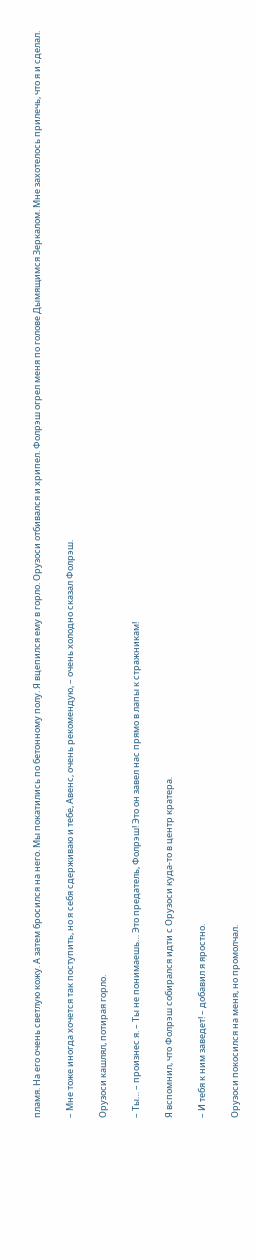пламя. На его очень светлую кожу. А затем бросился на него. Мы покатились по бетонному полу. Я вцепился ему в горло. Орузоси отбивался и хрипел. Фолрэш огрел меня по голове Дымящимся Зеркалом. Мне захотелось прилечь, что я и сделал.

– Мне тоже иногда хочется так поступить, но я себя сдерживаю и тебе, Авенс, очень рекомендую, – очень холодно сказал Фолрэш.

Орузоси кашлял, потирая горло.

– Ты… – произнес я. – Ты не понимаешь… Это предатель, Фолрэш! Это он завел нас прямо в лапы к стражникам!

Я вспомнил, что Фолрэш собирался идти с Орузоси куда-то в центр кратера.

– И тебя к ним заведет! – добавил я яростно.

Орузоси покосился на меня, но промолчал.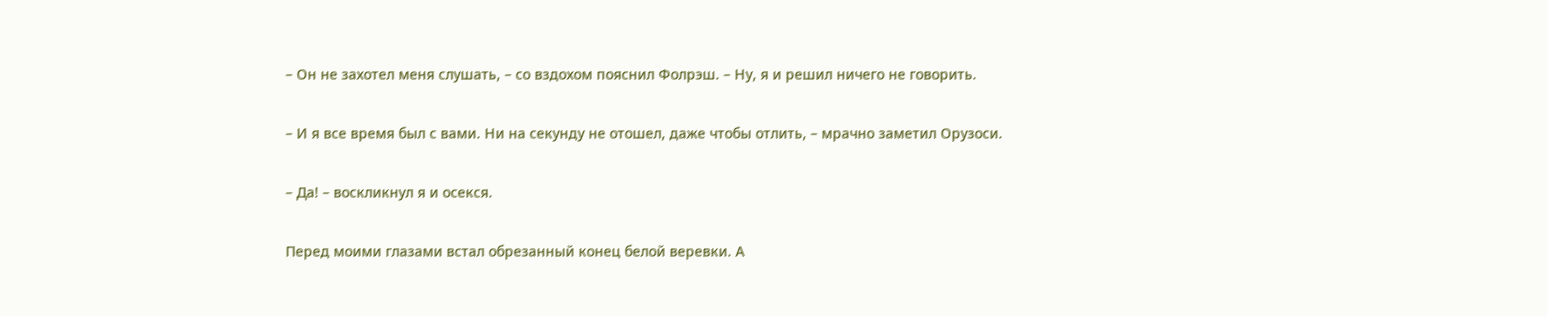– Он не захотел меня слушать, – со вздохом пояснил Фолрэш. – Ну, я и решил ничего не говорить.

– И я все время был с вами. Ни на секунду не отошел, даже чтобы отлить, – мрачно заметил Орузоси.

– Да! – воскликнул я и осекся.

Перед моими глазами встал обрезанный конец белой веревки. А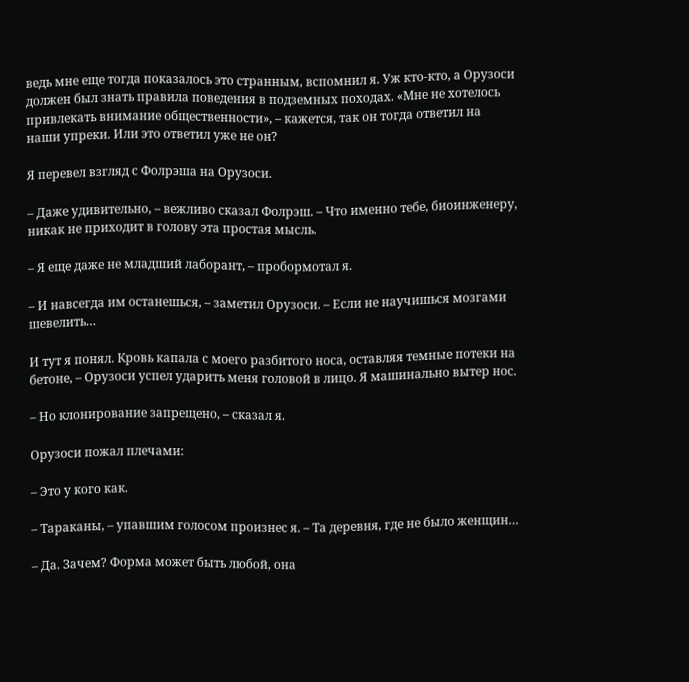ведь мне еще тогда показалось это странным, вспомнил я. Уж кто-кто, а Орузоси должен был знать правила поведения в подземных походах. «Мне не хотелось привлекать внимание общественности», – кажется, так он тогда ответил на наши упреки. Или это ответил уже не он?

Я перевел взгляд с Фолрэша на Орузоси.

– Даже удивительно, – вежливо сказал Фолрэш. – Что именно тебе, биоинженеру, никак не приходит в голову эта простая мысль.

– Я еще даже не младший лаборант, – пробормотал я.

– И навсегда им останешься, – заметил Орузоси. – Если не научишься мозгами шевелить…

И тут я понял. Кровь капала с моего разбитого носа, оставляя темные потеки на бетоне, – Орузоси успел ударить меня головой в лицо. Я машинально вытер нос.

– Но клонирование запрещено, – сказал я.

Орузоси пожал плечами:

– Это у кого как.

– Тараканы, – упавшим голосом произнес я. – Та деревня, где не было женщин…

– Да. Зачем? Форма может быть любой, она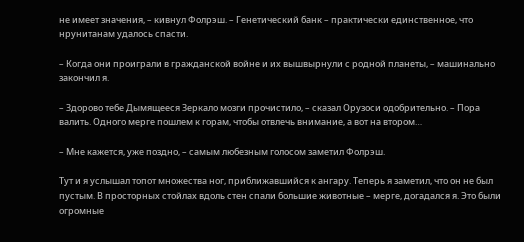не имеет значения, – кивнул Фолрэш. – Генетический банк – практически единственное, что нрунитанам удалось спасти.

– Когда они проиграли в гражданской войне и их вышвырнули с родной планеты, – машинально закончил я.

– Здорово тебе Дымящееся Зеркало мозги прочистило, – сказал Орузоси одобрительно. – Пора валить. Одного мерге пошлем к горам, чтобы отвлечь внимание, а вот на втором…

– Мне кажется, уже поздно, – самым любезным голосом заметил Фолрэш.

Тут и я услышал топот множества ног, приближавшийся к ангару. Теперь я заметил, что он не был пустым. В просторных стойлах вдоль стен спали большие животные – мерге, догадался я. Это были огромные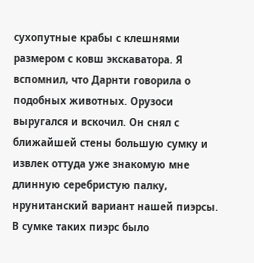сухопутные крабы с клешнями размером с ковш экскаватора. Я вспомнил, что Дарнти говорила о подобных животных. Орузоси выругался и вскочил. Он снял с ближайшей стены большую сумку и извлек оттуда уже знакомую мне длинную серебристую палку, нрунитанский вариант нашей пиэрсы. В сумке таких пиэрс было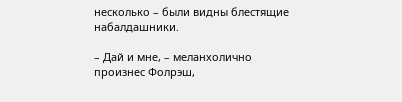несколько – были видны блестящие набалдашники.

– Дай и мне, – меланхолично произнес Фолрэш,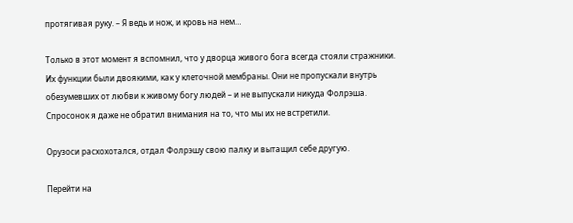протягивая руку. – Я ведь и нож, и кровь на нем…

Только в этот момент я вспомнил, что у дворца живого бога всегда стояли стражники. Их функции были двоякими, как у клеточной мембраны. Они не пропускали внутрь обезумевших от любви к живому богу людей – и не выпускали никуда Фолрэша. Спросонок я даже не обратил внимания на то, что мы их не встретили.

Орузоси расхохотался, отдал Фолрэшу свою палку и вытащил себе другую.

Перейти на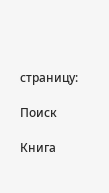страницу:

Поиск

Книга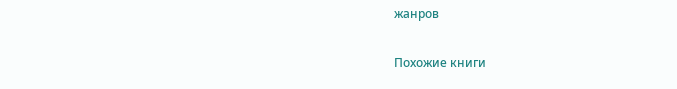жанров

Похожие книги